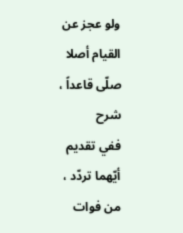ولو عجز عن القيام أصلا صلّى قاعداً ،
شرح
ففي تقديم أيّهما تردّد ، من فوات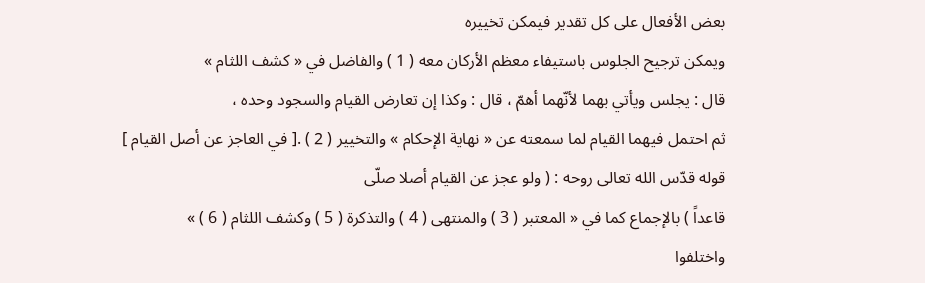بعض الأفعال على كل تقدير فيمكن تخييره
ويمكن ترجيح الجلوس باستيفاء معظم الأركان معه ( 1 ) والفاضل في « كشف اللثام »
قال : يجلس ويأتي بهما لأنّهما أهمّ ، قال : وكذا إن تعارض القيام والسجود وحده ،
ثم احتمل فيهما القيام لما سمعته عن « نهاية الإحكام » والتخيير ( 2 ) .[ في العاجز عن أصل القيام ]
قوله قدّس الله تعالى روحه : ( ولو عجز عن القيام أصلا صلّى
قاعداً ) بالإجماع كما في « المعتبر ( 3 ) والمنتهى ( 4 ) والتذكرة ( 5 ) وكشف اللثام ( 6 ) »
واختلفوا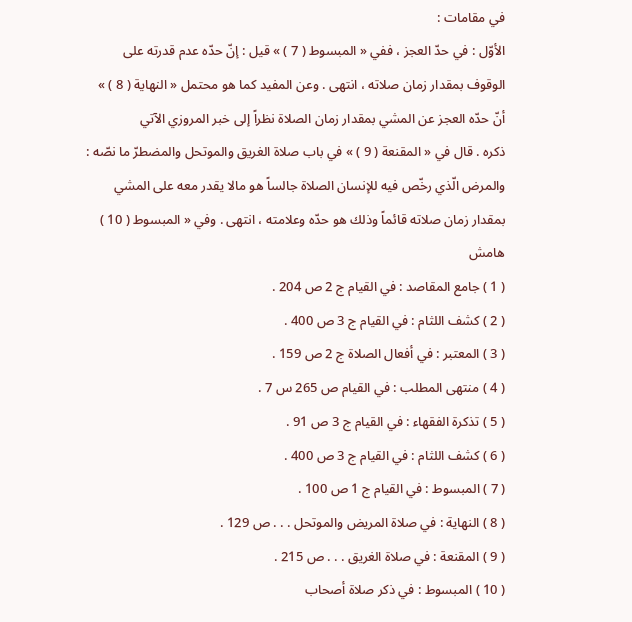في مقامات :
الأوّل : في حدّ العجز ، ففي « المبسوط ( 7 ) » قيل : إنّ حدّه عدم قدرته على
الوقوف بمقدار زمان صلاته ، انتهى . وعن المفيد كما هو محتمل « النهاية ( 8 ) »
أنّ حدّه العجز عن المشي بمقدار زمان الصلاة نظراً إلى خبر المروزي الآتي
ذكره . قال في « المقنعة ( 9 ) » في باب صلاة الغريق والموتحل والمضطرّ ما نصّه :
والمرض الّذي رخّص فيه للإنسان الصلاة جالساً هو مالا يقدر معه على المشي
بمقدار زمان صلاته قائماً وذلك هو حدّه وعلامته ، انتهى . وفي « المبسوط ( 10 )
هامش
( 1 ) جامع المقاصد : في القيام ج 2 ص 204 .
( 2 ) كشف اللثام : في القيام ج 3 ص 400 .
( 3 ) المعتبر : في أفعال الصلاة ج 2 ص 159 .
( 4 ) منتهى المطلب : في القيام ص 265 س 7 .
( 5 ) تذكرة الفقهاء : في القيام ج 3 ص 91 .
( 6 ) كشف اللثام : في القيام ج 3 ص 400 .
( 7 ) المبسوط : في القيام ج 1 ص 100 .
( 8 ) النهاية : في صلاة المريض والموتحل . . . ص 129 .
( 9 ) المقنعة : في صلاة الغريق . . . ص 215 .
( 10 ) المبسوط : في ذكر صلاة أصحاب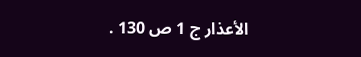الأعذار ج 1 ص 130 .